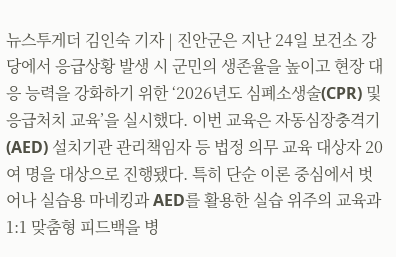뉴스투게더 김인숙 기자 | 진안군은 지난 24일 보건소 강당에서 응급상황 발생 시 군민의 생존율을 높이고 현장 대응 능력을 강화하기 위한 ‘2026년도 심폐소생술(CPR) 및 응급처치 교육’을 실시했다. 이번 교육은 자동심장충격기(AED) 설치기관 관리책임자 등 법정 의무 교육 대상자 20여 명을 대상으로 진행됐다. 특히 단순 이론 중심에서 벗어나 실습용 마네킹과 AED를 활용한 실습 위주의 교육과 1:1 맞춤형 피드백을 병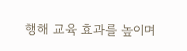행해 교육 효과를 높이며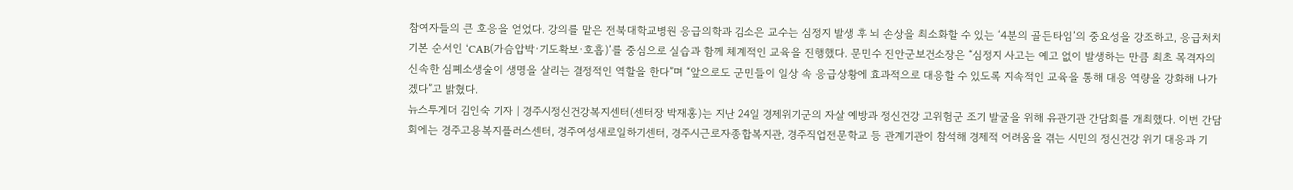참여자들의 큰 호응을 얻었다. 강의를 맡은 전북대학교병원 응급의학과 김소은 교수는 심정지 발생 후 뇌 손상을 최소화할 수 있는 ‘4분의 골든타임’의 중요성을 강조하고, 응급처치 기본 순서인 ‘CAB(가슴압박·기도확보·호흡)’를 중심으로 실습과 함께 체계적인 교육을 진행했다. 문민수 진안군보건소장은 “심정지 사고는 예고 없이 발생하는 만큼 최초 목격자의 신속한 심폐소생술이 생명을 살리는 결정적인 역할을 한다”며 “앞으로도 군민들이 일상 속 응급상황에 효과적으로 대응할 수 있도록 지속적인 교육을 통해 대응 역량을 강화해 나가겠다”고 밝혔다.
뉴스투게더 김인숙 기자 | 경주시정신건강복지센터(센터장 박재홍)는 지난 24일 경제위기군의 자살 예방과 정신건강 고위험군 조기 발굴을 위해 유관기관 간담회를 개최했다. 이번 간담회에는 경주고용복지플러스센터, 경주여성새로일하기센터, 경주시근로자종합복지관, 경주직업전문학교 등 관계기관이 참석해 경제적 어려움을 겪는 시민의 정신건강 위기 대응과 기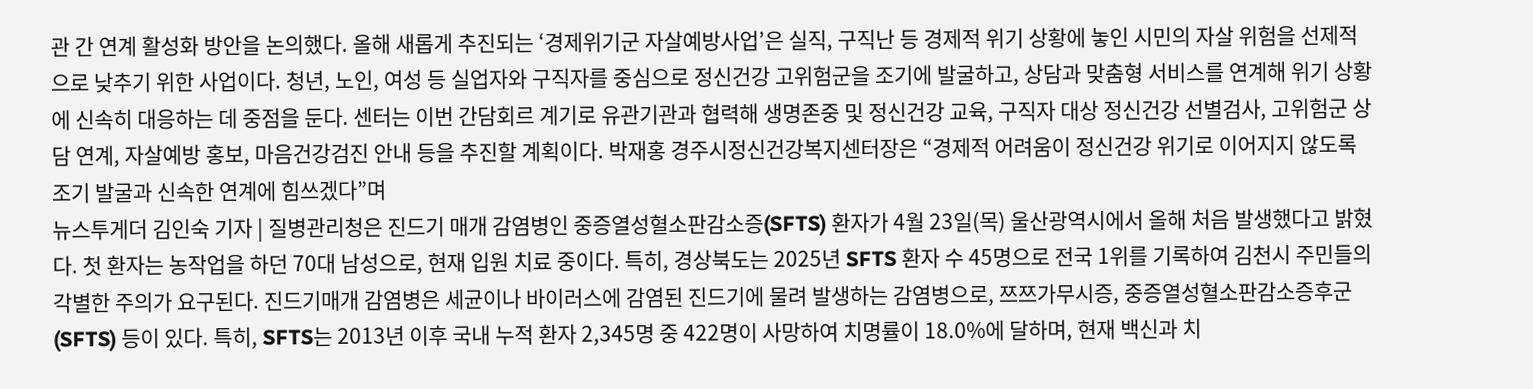관 간 연계 활성화 방안을 논의했다. 올해 새롭게 추진되는 ‘경제위기군 자살예방사업’은 실직, 구직난 등 경제적 위기 상황에 놓인 시민의 자살 위험을 선제적으로 낮추기 위한 사업이다. 청년, 노인, 여성 등 실업자와 구직자를 중심으로 정신건강 고위험군을 조기에 발굴하고, 상담과 맞춤형 서비스를 연계해 위기 상황에 신속히 대응하는 데 중점을 둔다. 센터는 이번 간담회르 계기로 유관기관과 협력해 생명존중 및 정신건강 교육, 구직자 대상 정신건강 선별검사, 고위험군 상담 연계, 자살예방 홍보, 마음건강검진 안내 등을 추진할 계획이다. 박재홍 경주시정신건강복지센터장은 “경제적 어려움이 정신건강 위기로 이어지지 않도록 조기 발굴과 신속한 연계에 힘쓰겠다”며
뉴스투게더 김인숙 기자 | 질병관리청은 진드기 매개 감염병인 중증열성혈소판감소증(SFTS) 환자가 4월 23일(목) 울산광역시에서 올해 처음 발생했다고 밝혔다. 첫 환자는 농작업을 하던 70대 남성으로, 현재 입원 치료 중이다. 특히, 경상북도는 2025년 SFTS 환자 수 45명으로 전국 1위를 기록하여 김천시 주민들의 각별한 주의가 요구된다. 진드기매개 감염병은 세균이나 바이러스에 감염된 진드기에 물려 발생하는 감염병으로, 쯔쯔가무시증, 중증열성혈소판감소증후군(SFTS) 등이 있다. 특히, SFTS는 2013년 이후 국내 누적 환자 2,345명 중 422명이 사망하여 치명률이 18.0%에 달하며, 현재 백신과 치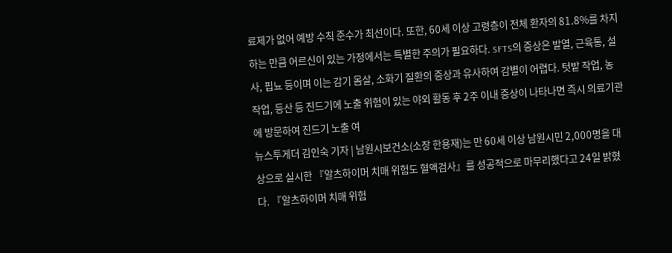료제가 없어 예방 수칙 준수가 최선이다. 또한, 60세 이상 고령층이 전체 환자의 81.8%를 차지하는 만큼 어르신이 있는 가정에서는 특별한 주의가 필요하다. SFTS의 증상은 발열, 근육통, 설사, 핍뇨 등이며 이는 감기 몸살, 소화기 질환의 증상과 유사하여 감별이 어렵다. 텃밭 작업, 농작업, 등산 등 진드기에 노출 위험이 있는 야외 활동 후 2주 이내 증상이 나타나면 즉시 의료기관에 방문하여 진드기 노출 여
뉴스투게더 김인숙 기자 | 남원시보건소(소장 한용재)는 만 60세 이상 남원시민 2,000명을 대상으로 실시한 『알츠하이머 치매 위험도 혈액검사』를 성공적으로 마무리했다고 24일 밝혔다. 『알츠하이머 치매 위험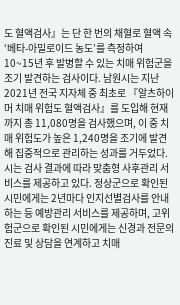도 혈액검사』는 단 한 번의 채혈로 혈액 속 ‘베타-아밀로이드 농도’를 측정하여 10~15년 후 발병할 수 있는 치매 위험군을 조기 발견하는 검사이다. 남원시는 지난 2021년 전국 지자체 중 최초로 『알츠하이머 치매 위험도 혈액검사』를 도입해 현재까지 총 11,080명을 검사했으며, 이 중 치매 위험도가 높은 1,240명을 조기에 발견해 집중적으로 관리하는 성과를 거두었다. 시는 검사 결과에 따라 맞춤형 사후관리 서비스를 제공하고 있다. 정상군으로 확인된 시민에게는 2년마다 인지선별검사를 안내하는 등 예방관리 서비스를 제공하며, 고위험군으로 확인된 시민에게는 신경과 전문의 진료 및 상담을 연계하고 치매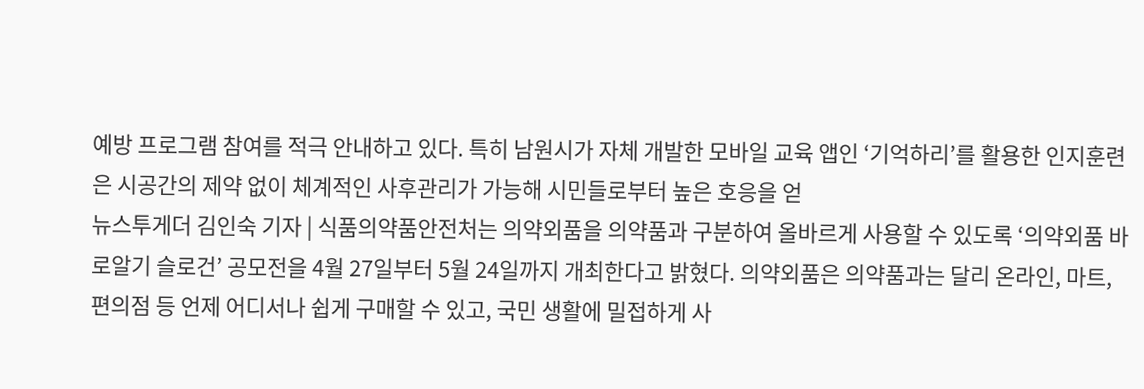예방 프로그램 참여를 적극 안내하고 있다. 특히 남원시가 자체 개발한 모바일 교육 앱인 ‘기억하리’를 활용한 인지훈련은 시공간의 제약 없이 체계적인 사후관리가 가능해 시민들로부터 높은 호응을 얻
뉴스투게더 김인숙 기자 | 식품의약품안전처는 의약외품을 의약품과 구분하여 올바르게 사용할 수 있도록 ‘의약외품 바로알기 슬로건’ 공모전을 4월 27일부터 5월 24일까지 개최한다고 밝혔다. 의약외품은 의약품과는 달리 온라인, 마트, 편의점 등 언제 어디서나 쉽게 구매할 수 있고, 국민 생활에 밀접하게 사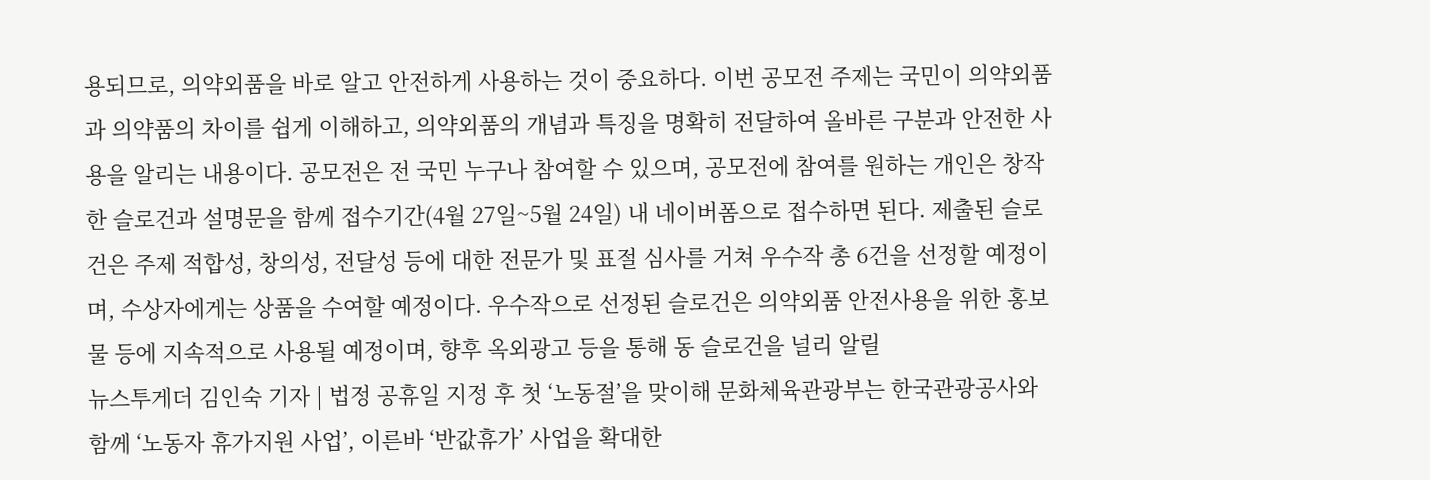용되므로, 의약외품을 바로 알고 안전하게 사용하는 것이 중요하다. 이번 공모전 주제는 국민이 의약외품과 의약품의 차이를 쉽게 이해하고, 의약외품의 개념과 특징을 명확히 전달하여 올바른 구분과 안전한 사용을 알리는 내용이다. 공모전은 전 국민 누구나 참여할 수 있으며, 공모전에 참여를 원하는 개인은 창작한 슬로건과 설명문을 함께 접수기간(4월 27일~5월 24일) 내 네이버폼으로 접수하면 된다. 제출된 슬로건은 주제 적합성, 창의성, 전달성 등에 대한 전문가 및 표절 심사를 거쳐 우수작 총 6건을 선정할 예정이며, 수상자에게는 상품을 수여할 예정이다. 우수작으로 선정된 슬로건은 의약외품 안전사용을 위한 홍보물 등에 지속적으로 사용될 예정이며, 향후 옥외광고 등을 통해 동 슬로건을 널리 알릴
뉴스투게더 김인숙 기자 | 법정 공휴일 지정 후 첫 ‘노동절’을 맞이해 문화체육관광부는 한국관광공사와 함께 ‘노동자 휴가지원 사업’, 이른바 ‘반값휴가’ 사업을 확대한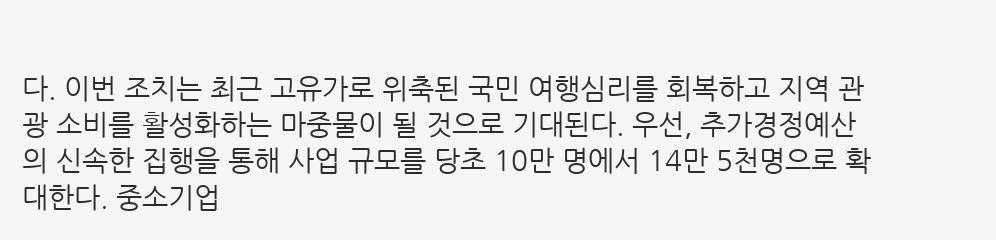다. 이번 조치는 최근 고유가로 위축된 국민 여행심리를 회복하고 지역 관광 소비를 활성화하는 마중물이 될 것으로 기대된다. 우선, 추가경정예산의 신속한 집행을 통해 사업 규모를 당초 10만 명에서 14만 5천명으로 확대한다. 중소기업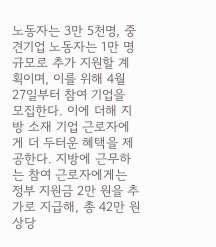노동자는 3만 5천명, 중견기업 노동자는 1만 명 규모로 추가 지원할 계획이며, 이를 위해 4월 27일부터 참여 기업을 모집한다. 이에 더해 지방 소재 기업 근로자에게 더 두터운 혜택을 제공한다. 지방에 근무하는 참여 근로자에게는 정부 지원금 2만 원을 추가로 지급해, 총 42만 원 상당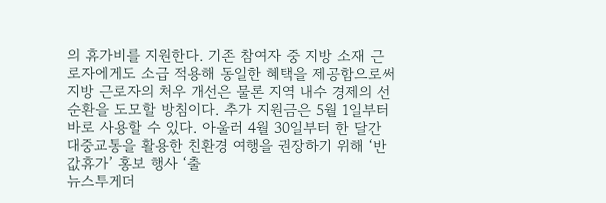의 휴가비를 지원한다. 기존 참여자 중 지방 소재 근로자에게도 소급 적용해 동일한 혜택을 제공함으로써 지방 근로자의 처우 개선은 물론 지역 내수 경제의 선순환을 도모할 방침이다. 추가 지원금은 5월 1일부터 바로 사용할 수 있다. 아울러 4월 30일부터 한 달간 대중교통을 활용한 친환경 여행을 권장하기 위해 ‘반값휴가’ 홍보 행사 ‘출
뉴스투게더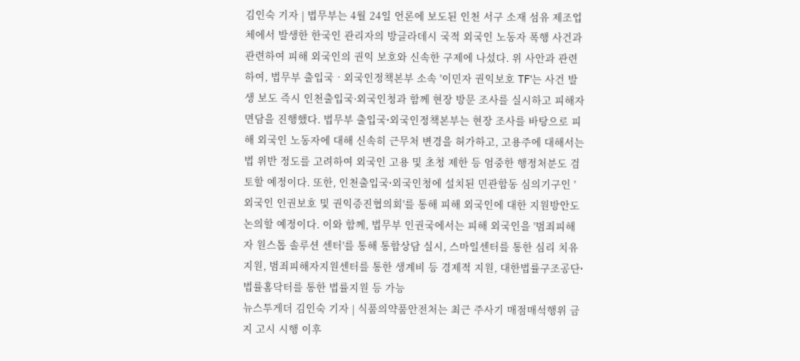김인숙 기자 | 법무부는 4월 24일 언론에 보도된 인천 서구 소재 섬유 제조업체에서 발생한 한국인 관리자의 방글라데시 국적 외국인 노동자 폭행 사건과 관련하여 피해 외국인의 권익 보호와 신속한 구제에 나섰다. 위 사안과 관련하여, 법무부 출입국‧외국인정책본부 소속 '이민자 권익보호 TF'는 사건 발생 보도 즉시 인천출입국·외국인청과 함께 현장 방문 조사를 실시하고 피해자 면담을 진행했다. 법무부 출입국⸱외국인정책본부는 현장 조사를 바탕으로 피해 외국인 노동자에 대해 신속히 근무처 변경을 허가하고, 고용주에 대해서는 법 위반 정도를 고려하여 외국인 고용 및 초청 제한 등 엄중한 행정처분도 검토할 예정이다. 또한, 인천출입국⸱외국인청에 설치된 민관합동 심의기구인 '외국인 인권보호 및 권익증진협의회'를 통해 피해 외국인에 대한 지원방안도 논의할 예정이다. 이와 함께, 법무부 인권국에서는 피해 외국인을 '범죄피해자 원스톱 솔루션 센터'를 통해 통합상담 실시, 스마일센터를 통한 심리 치유 지원, 범죄피해자지원센터를 통한 생계비 등 경제적 지원, 대한법률구조공단⸱법률홈닥터를 통한 법률지원 등 가능
뉴스투게더 김인숙 기자 | 식품의약품안전처는 최근 주사기 매점매석행위 금지 고시 시행 이후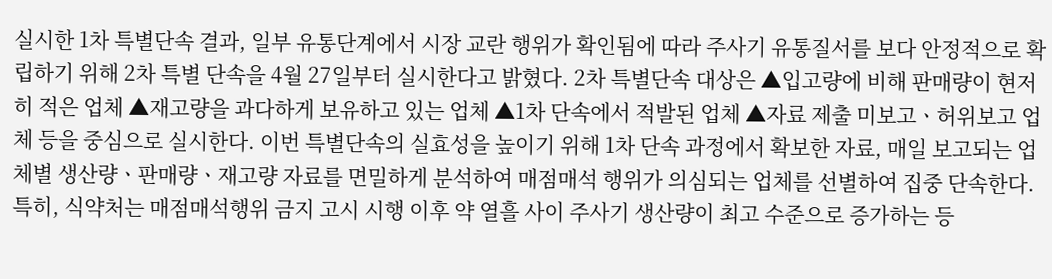실시한 1차 특별단속 결과, 일부 유통단계에서 시장 교란 행위가 확인됨에 따라 주사기 유통질서를 보다 안정적으로 확립하기 위해 2차 특별 단속을 4월 27일부터 실시한다고 밝혔다. 2차 특별단속 대상은 ▲입고량에 비해 판매량이 현저히 적은 업체 ▲재고량을 과다하게 보유하고 있는 업체 ▲1차 단속에서 적발된 업체 ▲자료 제출 미보고ㆍ허위보고 업체 등을 중심으로 실시한다. 이번 특별단속의 실효성을 높이기 위해 1차 단속 과정에서 확보한 자료, 매일 보고되는 업체별 생산량ㆍ판매량ㆍ재고량 자료를 면밀하게 분석하여 매점매석 행위가 의심되는 업체를 선별하여 집중 단속한다. 특히, 식약처는 매점매석행위 금지 고시 시행 이후 약 열흘 사이 주사기 생산량이 최고 수준으로 증가하는 등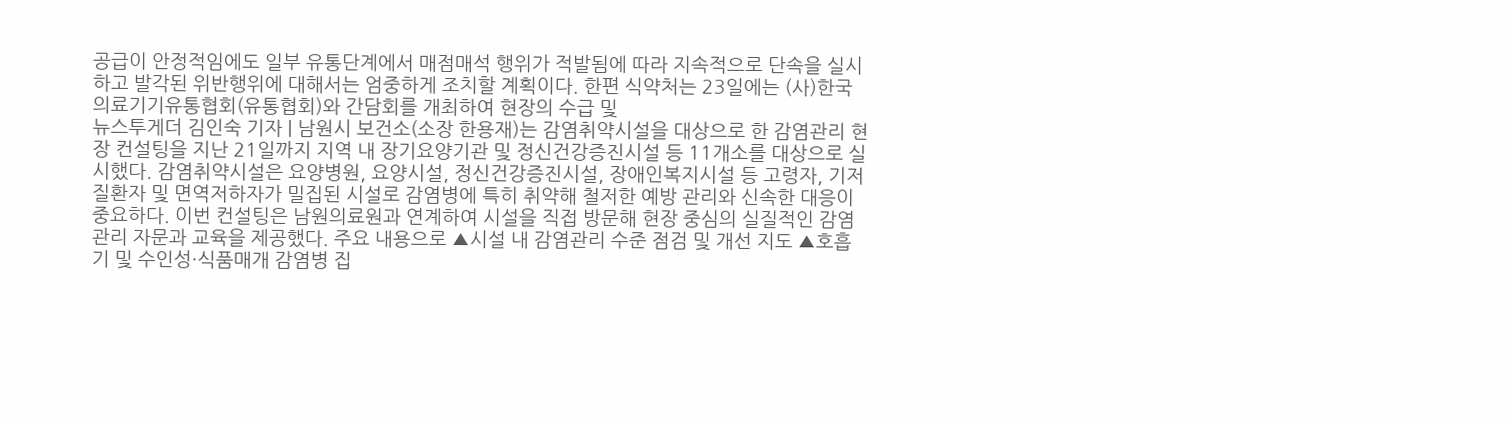공급이 안정적임에도 일부 유통단계에서 매점매석 행위가 적발됨에 따라 지속적으로 단속을 실시하고 발각된 위반행위에 대해서는 엄중하게 조치할 계획이다. 한편 식약처는 23일에는 (사)한국의료기기유통협회(유통협회)와 간담회를 개최하여 현장의 수급 및
뉴스투게더 김인숙 기자 | 남원시 보건소(소장 한용재)는 감염취약시설을 대상으로 한 감염관리 현장 컨설팅을 지난 21일까지 지역 내 장기요양기관 및 정신건강증진시설 등 11개소를 대상으로 실시했다. 감염취약시설은 요양병원, 요양시설, 정신건강증진시설, 장애인복지시설 등 고령자, 기저질환자 및 면역저하자가 밀집된 시설로 감염병에 특히 취약해 철저한 예방 관리와 신속한 대응이 중요하다. 이번 컨설팅은 남원의료원과 연계하여 시설을 직접 방문해 현장 중심의 실질적인 감염관리 자문과 교육을 제공했다. 주요 내용으로 ▲시설 내 감염관리 수준 점검 및 개선 지도 ▲호흡기 및 수인성·식품매개 감염병 집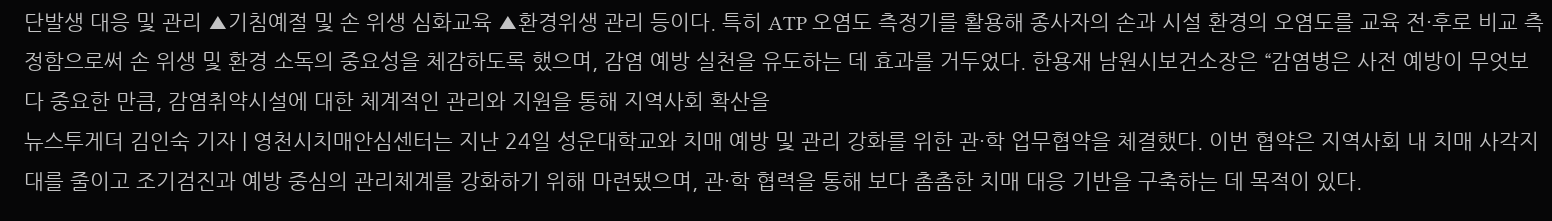단발생 대응 및 관리 ▲기침예절 및 손 위생 심화교육 ▲환경위생 관리 등이다. 특히 ATP 오염도 측정기를 활용해 종사자의 손과 시설 환경의 오염도를 교육 전·후로 비교 측정함으로써 손 위생 및 환경 소독의 중요성을 체감하도록 했으며, 감염 예방 실천을 유도하는 데 효과를 거두었다. 한용재 남원시보건소장은 “감염병은 사전 예방이 무엇보다 중요한 만큼, 감염취약시설에 대한 체계적인 관리와 지원을 통해 지역사회 확산을
뉴스투게더 김인숙 기자 | 영천시치매안심센터는 지난 24일 성운대학교와 치매 예방 및 관리 강화를 위한 관·학 업무협약을 체결했다. 이번 협약은 지역사회 내 치매 사각지대를 줄이고 조기검진과 예방 중심의 관리체계를 강화하기 위해 마련됐으며, 관·학 협력을 통해 보다 촘촘한 치매 대응 기반을 구축하는 데 목적이 있다.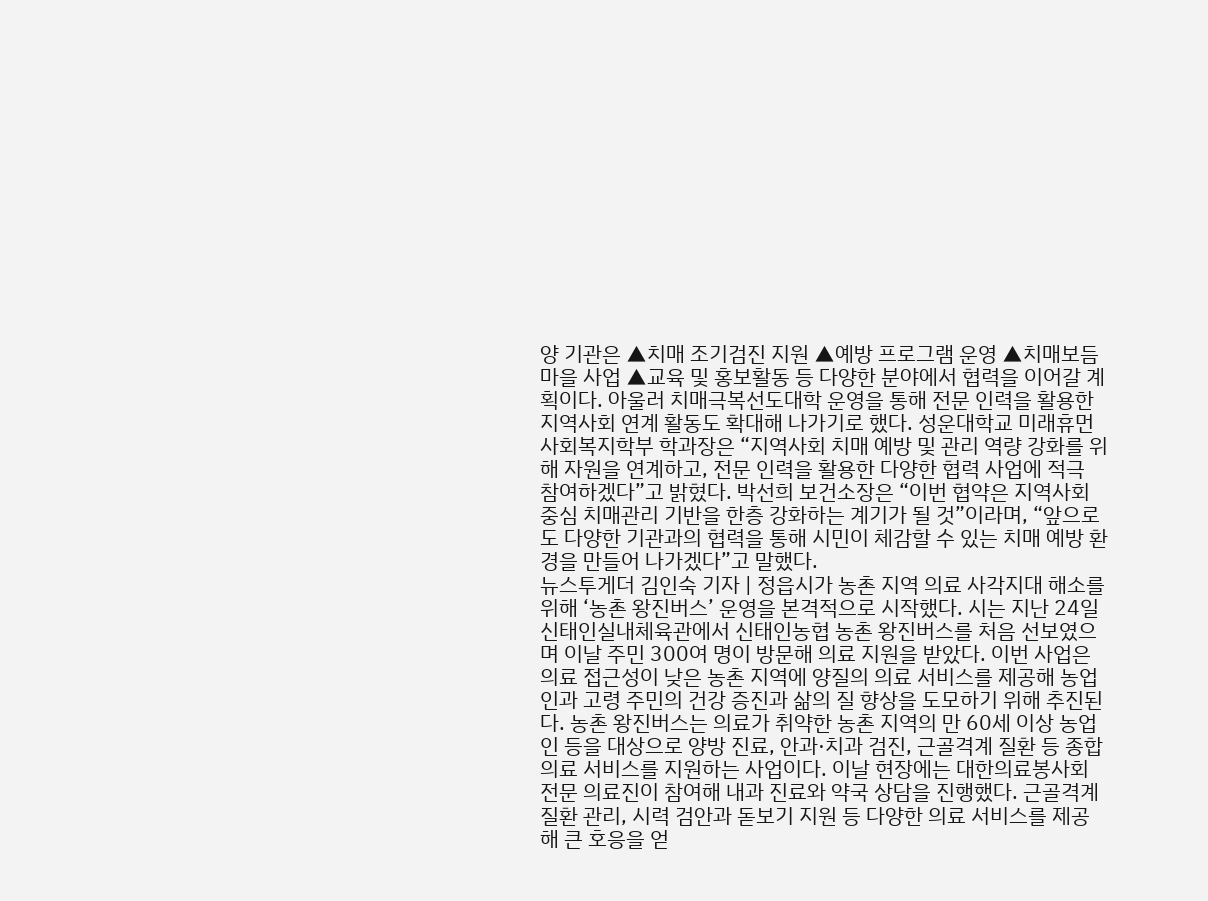양 기관은 ▲치매 조기검진 지원 ▲예방 프로그램 운영 ▲치매보듬마을 사업 ▲교육 및 홍보활동 등 다양한 분야에서 협력을 이어갈 계획이다. 아울러 치매극복선도대학 운영을 통해 전문 인력을 활용한 지역사회 연계 활동도 확대해 나가기로 했다. 성운대학교 미래휴먼사회복지학부 학과장은 “지역사회 치매 예방 및 관리 역량 강화를 위해 자원을 연계하고, 전문 인력을 활용한 다양한 협력 사업에 적극 참여하겠다”고 밝혔다. 박선희 보건소장은 “이번 협약은 지역사회 중심 치매관리 기반을 한층 강화하는 계기가 될 것”이라며, “앞으로도 다양한 기관과의 협력을 통해 시민이 체감할 수 있는 치매 예방 환경을 만들어 나가겠다”고 말했다.
뉴스투게더 김인숙 기자 | 정읍시가 농촌 지역 의료 사각지대 해소를 위해 ‘농촌 왕진버스’ 운영을 본격적으로 시작했다. 시는 지난 24일 신태인실내체육관에서 신태인농협 농촌 왕진버스를 처음 선보였으며 이날 주민 300여 명이 방문해 의료 지원을 받았다. 이번 사업은 의료 접근성이 낮은 농촌 지역에 양질의 의료 서비스를 제공해 농업인과 고령 주민의 건강 증진과 삶의 질 향상을 도모하기 위해 추진된다. 농촌 왕진버스는 의료가 취약한 농촌 지역의 만 60세 이상 농업인 등을 대상으로 양방 진료, 안과·치과 검진, 근골격계 질환 등 종합 의료 서비스를 지원하는 사업이다. 이날 현장에는 대한의료봉사회 전문 의료진이 참여해 내과 진료와 약국 상담을 진행했다. 근골격계 질환 관리, 시력 검안과 돋보기 지원 등 다양한 의료 서비스를 제공해 큰 호응을 얻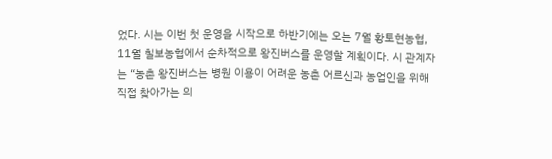었다. 시는 이번 첫 운영을 시작으로 하반기에는 오는 7월 황토현농협, 11월 칠보농협에서 순차적으로 왕진버스를 운영할 계획이다. 시 관계자는 “농촌 왕진버스는 병원 이용이 어려운 농촌 어르신과 농업인을 위해 직접 찾아가는 의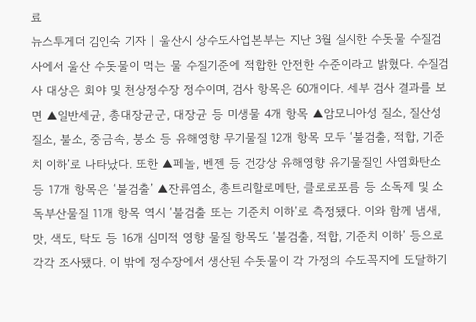료
뉴스투게더 김인숙 기자 | 울산시 상수도사업본부는 지난 3월 실시한 수돗물 수질검사에서 울산 수돗물이 먹는 물 수질기준에 적합한 안전한 수준이라고 밝혔다. 수질검사 대상은 회야 및 천상정수장 정수이며, 검사 항목은 60개이다. 세부 검사 결과를 보면 ▲일반세균, 총대장균군, 대장균 등 미생물 4개 항목 ▲암모니아성 질소, 질산성 질소, 불소, 중금속, 붕소 등 유해영향 무기물질 12개 항목 모두 ‘불검출, 적합, 기준치 이하’로 나타났다. 또한 ▲페놀, 벤젠 등 건강상 유해영향 유기물질인 사염화탄소 등 17개 항목은 ‘불검출’ ▲잔류염소, 총트리할로메탄, 클로로포름 등 소독제 및 소독부산물질 11개 항목 역시 ‘불검출 또는 기준치 이하’로 측정됐다. 이와 함께 냄새, 맛, 색도, 탁도 등 16개 심미적 영향 물질 항목도 ‘불검출, 적합, 기준치 이하’ 등으로 각각 조사됐다. 이 밖에 정수장에서 생산된 수돗물이 각 가정의 수도꼭지에 도달하기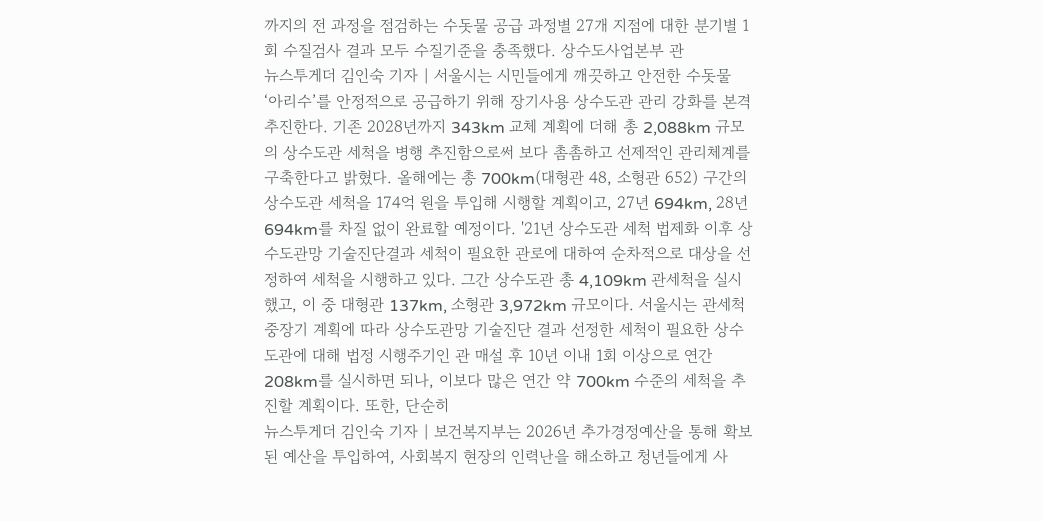까지의 전 과정을 점검하는 수돗물 공급 과정별 27개 지점에 대한 분기별 1회 수질검사 결과 모두 수질기준을 충족했다. 상수도사업본부 관
뉴스투게더 김인숙 기자 | 서울시는 시민들에게 깨끗하고 안전한 수돗물 ‘아리수’를 안정적으로 공급하기 위해 장기사용 상수도관 관리 강화를 본격 추진한다. 기존 2028년까지 343km 교체 계획에 더해 총 2,088km 규모의 상수도관 세척을 병행 추진함으로써 보다 촘촘하고 선제적인 관리체계를 구축한다고 밝혔다. 올해에는 총 700km(대형관 48, 소형관 652) 구간의 상수도관 세척을 174억 원을 투입해 시행할 계획이고, 27년 694km, 28년 694km를 차질 없이 완료할 예정이다. '21년 상수도관 세척 법제화 이후 상수도관망 기술진단결과 세척이 필요한 관로에 대하여 순차적으로 대상을 선정하여 세척을 시행하고 있다. 그간 상수도관 총 4,109km 관세척을 실시했고, 이 중 대형관 137km, 소형관 3,972km 규모이다. 서울시는 관세척 중장기 계획에 따라 상수도관망 기술진단 결과 선정한 세척이 필요한 상수도관에 대해 법정 시행주기인 관 매설 후 10년 이내 1회 이상으로 연간 208km를 실시하면 되나, 이보다 많은 연간 약 700km 수준의 세척을 추진할 계획이다. 또한, 단순히
뉴스투게더 김인숙 기자 | 보건복지부는 2026년 추가경정예산을 통해 확보된 예산을 투입하여, 사회복지 현장의 인력난을 해소하고 청년들에게 사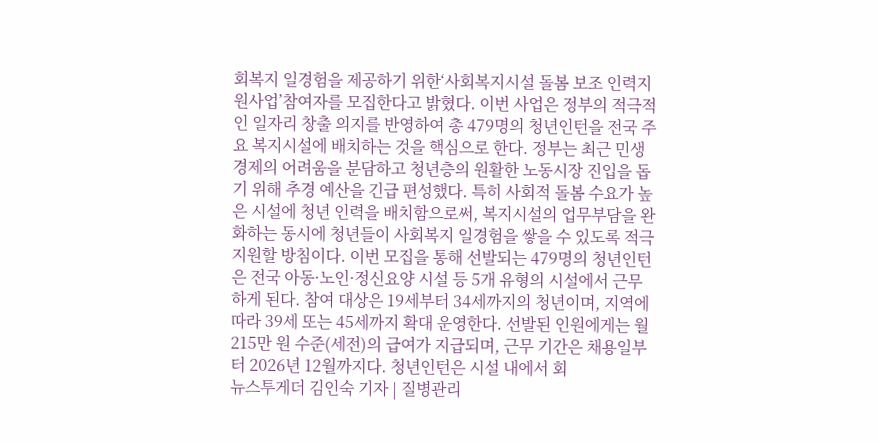회복지 일경험을 제공하기 위한‘사회복지시설 돌봄 보조 인력지원사업’참여자를 모집한다고 밝혔다. 이번 사업은 정부의 적극적인 일자리 창출 의지를 반영하여 총 479명의 청년인턴을 전국 주요 복지시설에 배치하는 것을 핵심으로 한다. 정부는 최근 민생 경제의 어려움을 분담하고 청년층의 원활한 노동시장 진입을 돕기 위해 추경 예산을 긴급 편성했다. 특히 사회적 돌봄 수요가 높은 시설에 청년 인력을 배치함으로써, 복지시설의 업무부담을 완화하는 동시에 청년들이 사회복지 일경험을 쌓을 수 있도록 적극 지원할 방침이다. 이번 모집을 통해 선발되는 479명의 청년인턴은 전국 아동·노인·정신요양 시설 등 5개 유형의 시설에서 근무하게 된다. 참여 대상은 19세부터 34세까지의 청년이며, 지역에 따라 39세 또는 45세까지 확대 운영한다. 선발된 인원에게는 월 215만 원 수준(세전)의 급여가 지급되며, 근무 기간은 채용일부터 2026년 12월까지다. 청년인턴은 시설 내에서 회
뉴스투게더 김인숙 기자 | 질병관리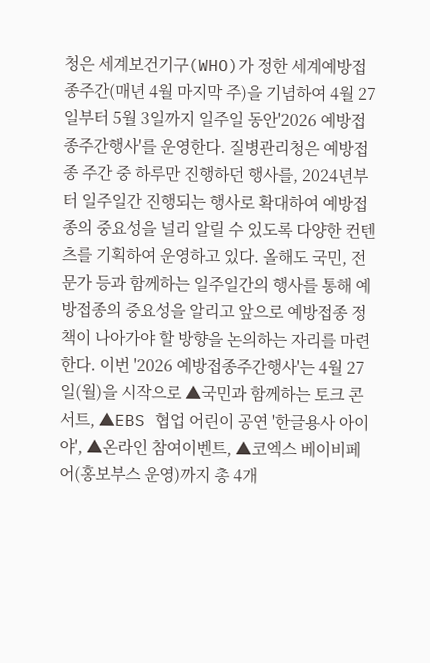청은 세계보건기구(WHO)가 정한 세계예방접종주간(매년 4월 마지막 주)을 기념하여 4월 27일부터 5월 3일까지 일주일 동안'2026 예방접종주간행사'를 운영한다. 질병관리청은 예방접종 주간 중 하루만 진행하던 행사를, 2024년부터 일주일간 진행되는 행사로 확대하여 예방접종의 중요성을 널리 알릴 수 있도록 다양한 컨텐츠를 기획하여 운영하고 있다. 올해도 국민, 전문가 등과 함께하는 일주일간의 행사를 통해 예방접종의 중요성을 알리고 앞으로 예방접종 정책이 나아가야 할 방향을 논의하는 자리를 마련한다. 이번 '2026 예방접종주간행사'는 4월 27일(월)을 시작으로 ▲국민과 함께하는 토크 콘서트, ▲EBS 협업 어린이 공연 '한글용사 아이야', ▲온라인 참여이벤트, ▲코엑스 베이비페어(홍보부스 운영)까지 총 4개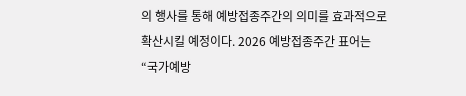의 행사를 통해 예방접종주간의 의미를 효과적으로 확산시킬 예정이다. 2026 예방접종주간 표어는 “국가예방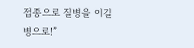접종으로 질병을 이길 병으로!”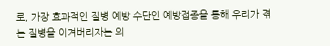로, 가장 효과적인 질병 예방 수단인 예방접종을 통해 우리가 겪는 질병을 이겨버리자는 의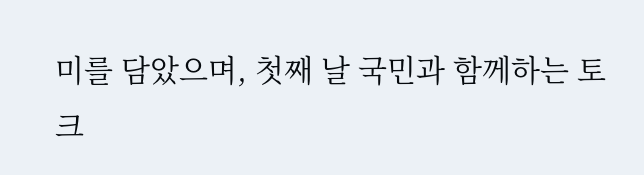미를 담았으며, 첫째 날 국민과 함께하는 토크